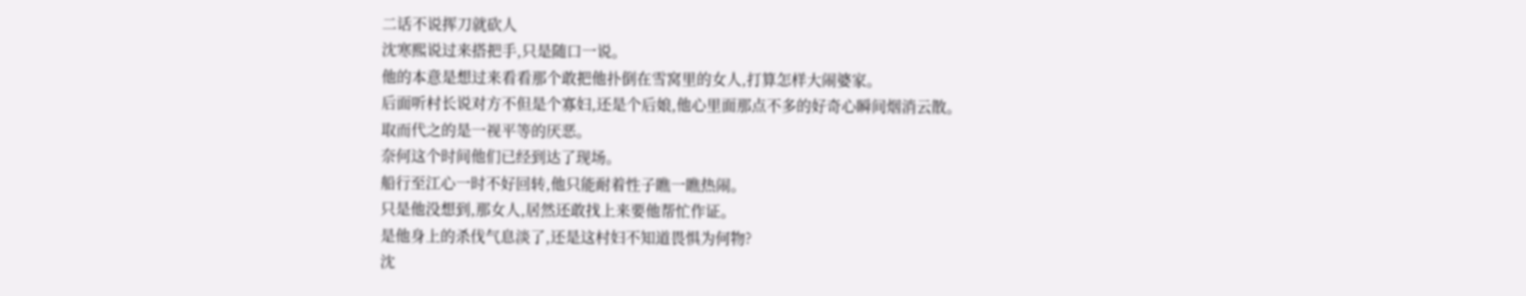二话不说挥刀就砍人
沈寒熙说过来搭把手,只是随口一说。
他的本意是想过来看看那个敢把他扑倒在雪窝里的女人,打算怎样大闹婆家。
后面听村长说对方不但是个寡妇,还是个后娘,他心里面那点不多的好奇心瞬间烟消云散。
取而代之的是一视平等的厌恶。
奈何这个时间他们已经到达了现场。
船行至江心一时不好回转,他只能耐着性子瞧一瞧热闹。
只是他没想到,那女人,居然还敢找上来要他帮忙作证。
是他身上的杀伐气息淡了,还是这村妇不知道畏惧为何物?
沈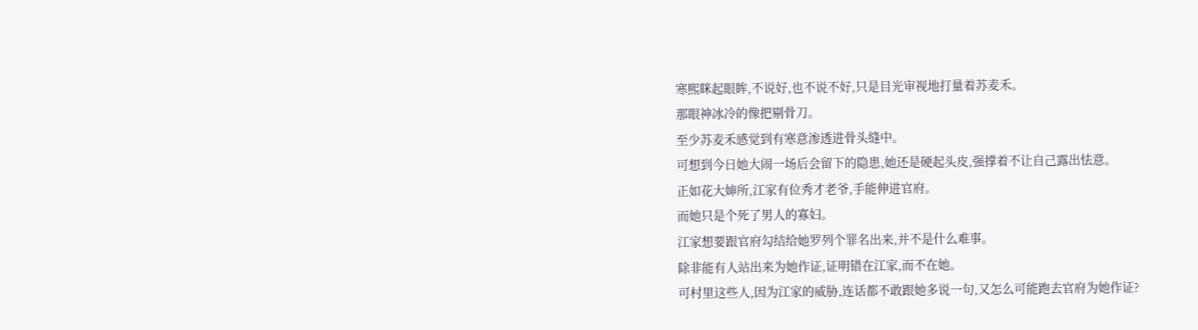寒熙眯起眼眸,不说好,也不说不好,只是目光审视地打量着苏麦禾。
那眼神冰冷的像把剔骨刀。
至少苏麦禾感觉到有寒意渗透进骨头缝中。
可想到今日她大闹一场后会留下的隐患,她还是硬起头皮,强撑着不让自己露出怯意。
正如花大婶所,江家有位秀才老爷,手能伸进官府。
而她只是个死了男人的寡妇。
江家想要跟官府勾结给她罗列个罪名出来,并不是什么难事。
除非能有人站出来为她作证,证明错在江家,而不在她。
可村里这些人,因为江家的威胁,连话都不敢跟她多说一句,又怎么可能跑去官府为她作证?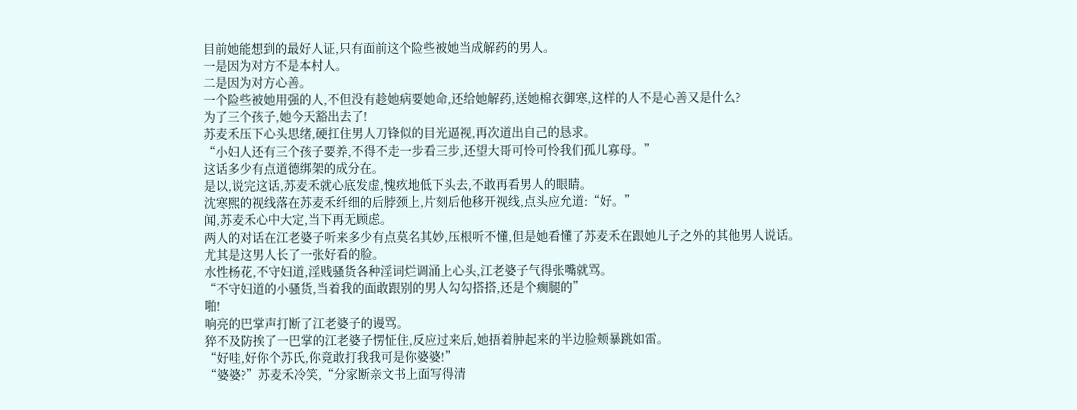目前她能想到的最好人证,只有面前这个险些被她当成解药的男人。
一是因为对方不是本村人。
二是因为对方心善。
一个险些被她用强的人,不但没有趁她病要她命,还给她解药,送她棉衣御寒,这样的人不是心善又是什么?
为了三个孩子,她今天豁出去了!
苏麦禾压下心头思绪,硬扛住男人刀锋似的目光逼视,再次道出自己的恳求。
“小妇人还有三个孩子要养,不得不走一步看三步,还望大哥可怜可怜我们孤儿寡母。”
这话多少有点道德绑架的成分在。
是以,说完这话,苏麦禾就心底发虚,愧疚地低下头去,不敢再看男人的眼睛。
沈寒熙的视线落在苏麦禾纤细的后脖颈上,片刻后他移开视线,点头应允道:“好。”
闻,苏麦禾心中大定,当下再无顾虑。
两人的对话在江老婆子听来多少有点莫名其妙,压根听不懂,但是她看懂了苏麦禾在跟她儿子之外的其他男人说话。
尤其是这男人长了一张好看的脸。
水性杨花,不守妇道,淫贱骚货各种淫词烂调涌上心头,江老婆子气得张嘴就骂。
“不守妇道的小骚货,当着我的面敢跟别的男人勾勾搭搭,还是个瘸腿的”
啪!
响亮的巴掌声打断了江老婆子的谩骂。
猝不及防挨了一巴掌的江老婆子愣怔住,反应过来后,她捂着肿起来的半边脸颊暴跳如雷。
“好哇,好你个苏氏,你竟敢打我我可是你婆婆!”
“婆婆?”苏麦禾冷笑,“分家断亲文书上面写得清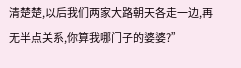清楚楚,以后我们两家大路朝天各走一边,再无半点关系,你算我哪门子的婆婆?”